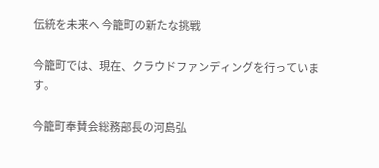伝統を未来へ 今籠町の新たな挑戦

今籠町では、現在、クラウドファンディングを行っています。

今籠町奉賛会総務部長の河島弘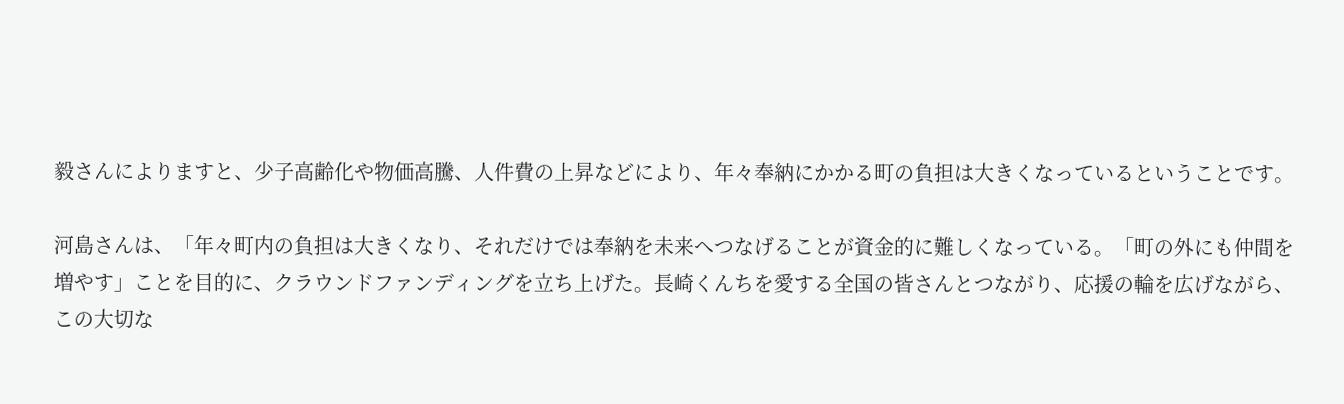毅さんによりますと、少子高齢化や物価高騰、人件費の上昇などにより、年々奉納にかかる町の負担は大きくなっているということです。

河島さんは、「年々町内の負担は大きくなり、それだけでは奉納を未来へつなげることが資金的に難しくなっている。「町の外にも仲間を増やす」ことを目的に、クラウンドファンディングを立ち上げた。長崎くんちを愛する全国の皆さんとつながり、応援の輪を広げながら、この大切な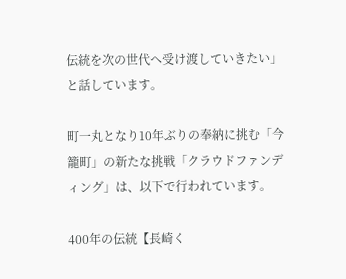伝統を次の世代へ受け渡していきたい」と話しています。

町一丸となり10年ぶりの奉納に挑む「今籠町」の新たな挑戦「クラウドファンディング」は、以下で行われています。

400年の伝統【長崎く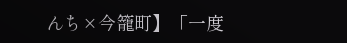んち×今籠町】「一度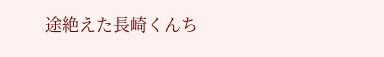途絶えた長崎くんち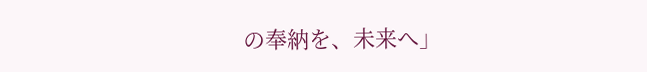の奉納を、未来へ」